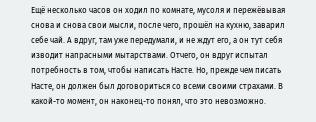Ещё несколько часов он ходил по комнате, мусоля и пережёвывая снова и снова свои мысли, после чего, прошёл на кухню, заварил себе чай. А вдруг, там уже передумали, и не ждут его, а он тут себя изводит напрасными мытарствами. Отчего, он вдруг испытал потребность в том, чтобы написать Насте. Но, прежде чем писать Насте, он должен был договориться со всеми своими страхами. В какой-то момент, он наконец-то понял, что это невозможно.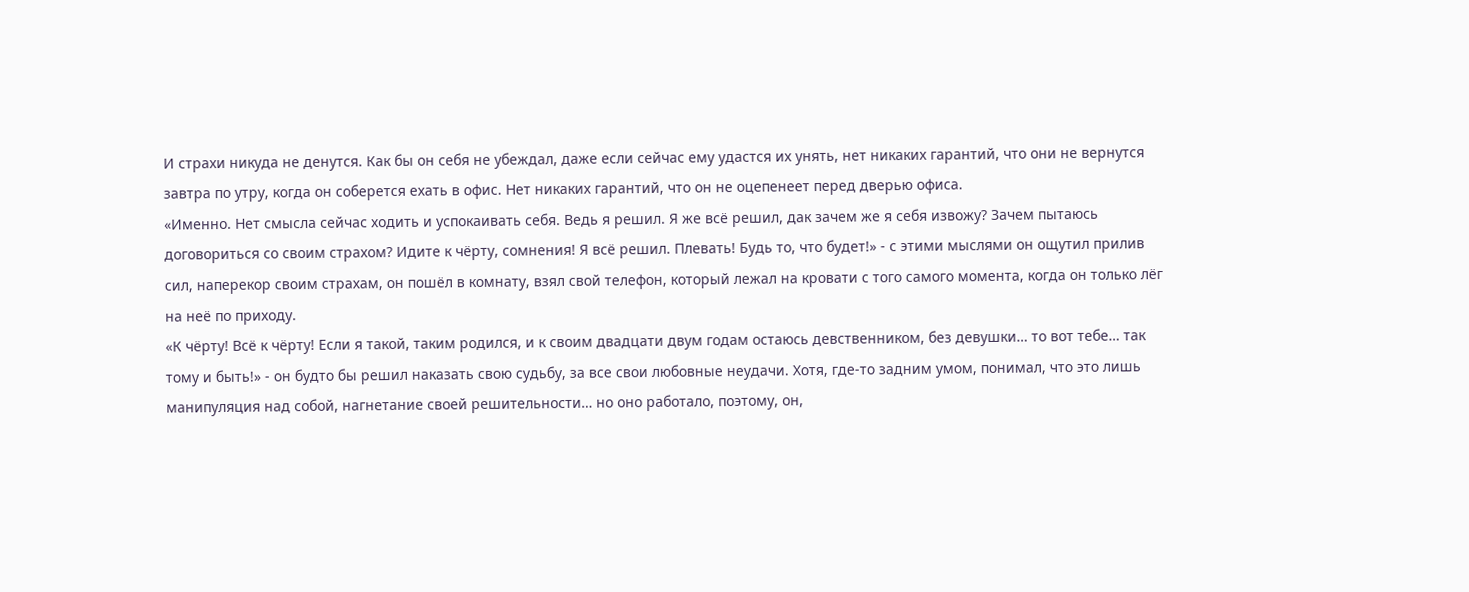И страхи никуда не денутся. Как бы он себя не убеждал, даже если сейчас ему удастся их унять, нет никаких гарантий, что они не вернутся завтра по утру, когда он соберется ехать в офис. Нет никаких гарантий, что он не оцепенеет перед дверью офиса.
«Именно. Нет смысла сейчас ходить и успокаивать себя. Ведь я решил. Я же всё решил, дак зачем же я себя извожу? Зачем пытаюсь договориться со своим страхом? Идите к чёрту, сомнения! Я всё решил. Плевать! Будь то, что будет!» - с этими мыслями он ощутил прилив сил, наперекор своим страхам, он пошёл в комнату, взял свой телефон, который лежал на кровати с того самого момента, когда он только лёг на неё по приходу.
«К чёрту! Всё к чёрту! Если я такой, таким родился, и к своим двадцати двум годам остаюсь девственником, без девушки… то вот тебе… так тому и быть!» - он будто бы решил наказать свою судьбу, за все свои любовные неудачи. Хотя, где-то задним умом, понимал, что это лишь манипуляция над собой, нагнетание своей решительности… но оно работало, поэтому, он,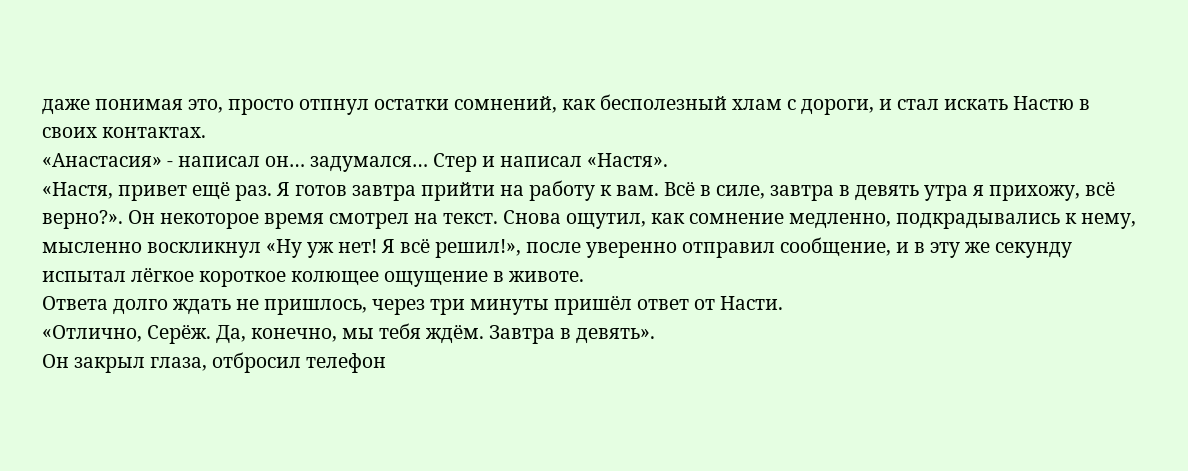даже понимая это, просто отпнул остатки сомнений, как бесполезный хлам с дороги, и стал искать Настю в своих контактах.
«Анастасия» - написал он… задумался… Стер и написал «Настя».
«Настя, привет ещё раз. Я готов завтра прийти на работу к вам. Всё в силе, завтра в девять утра я прихожу, всё верно?». Он некоторое время смотрел на текст. Снова ощутил, как сомнение медленно, подкрадывались к нему, мысленно воскликнул «Ну уж нет! Я всё решил!», после уверенно отправил сообщение, и в эту же секунду испытал лёгкое короткое колющее ощущение в животе.
Ответа долго ждать не пришлось, через три минуты пришёл ответ от Насти.
«Отлично, Серёж. Да, конечно, мы тебя ждём. Завтра в девять».
Он закрыл глаза, отбросил телефон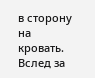в сторону на кровать. Вслед за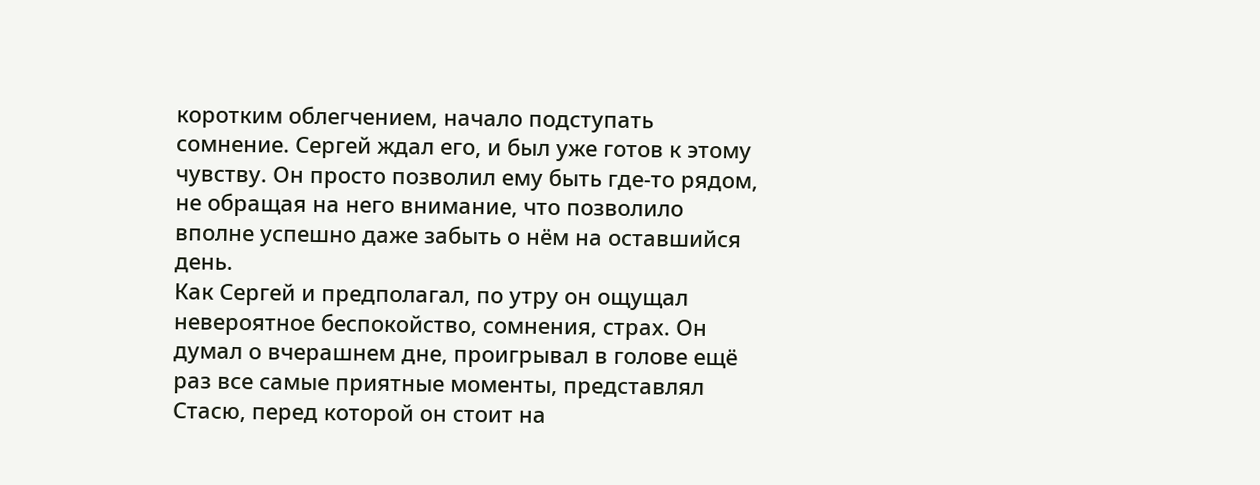коротким облегчением, начало подступать сомнение. Сергей ждал его, и был уже готов к этому чувству. Он просто позволил ему быть где-то рядом, не обращая на него внимание, что позволило вполне успешно даже забыть о нём на оставшийся день.
Как Сергей и предполагал, по утру он ощущал невероятное беспокойство, сомнения, страх. Он думал о вчерашнем дне, проигрывал в голове ещё раз все самые приятные моменты, представлял Стасю, перед которой он стоит на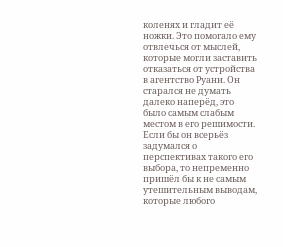коленях и гладит её ножки. Это помогало ему отвлечься от мыслей, которые могли заставить отказаться от устройства в агентство Руани. Он старался не думать далеко наперёд, это было самым слабым местом в его решимости. Если бы он всерьёз задумался о перспективах такого его выбора, то непременно пришёл бы к не самым утешительным выводам, которые любого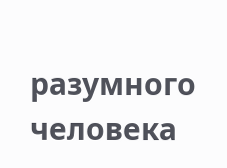разумного человека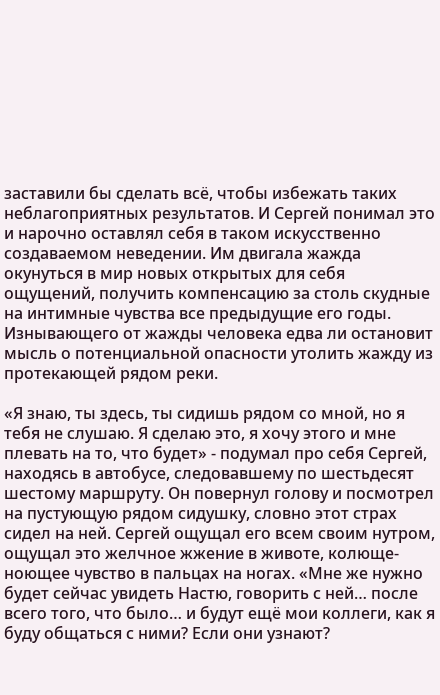заставили бы сделать всё, чтобы избежать таких неблагоприятных результатов. И Сергей понимал это и нарочно оставлял себя в таком искусственно создаваемом неведении. Им двигала жажда окунуться в мир новых открытых для себя ощущений, получить компенсацию за столь скудные на интимные чувства все предыдущие его годы. Изнывающего от жажды человека едва ли остановит мысль о потенциальной опасности утолить жажду из протекающей рядом реки.

«Я знаю, ты здесь, ты сидишь рядом со мной, но я тебя не слушаю. Я сделаю это, я хочу этого и мне плевать на то, что будет» - подумал про себя Сергей, находясь в автобусе, следовавшему по шестьдесят шестому маршруту. Он повернул голову и посмотрел на пустующую рядом сидушку, словно этот страх сидел на ней. Сергей ощущал его всем своим нутром, ощущал это желчное жжение в животе, колюще-ноющее чувство в пальцах на ногах. «Мне же нужно будет сейчас увидеть Настю, говорить с ней… после всего того, что было… и будут ещё мои коллеги, как я буду общаться с ними? Если они узнают?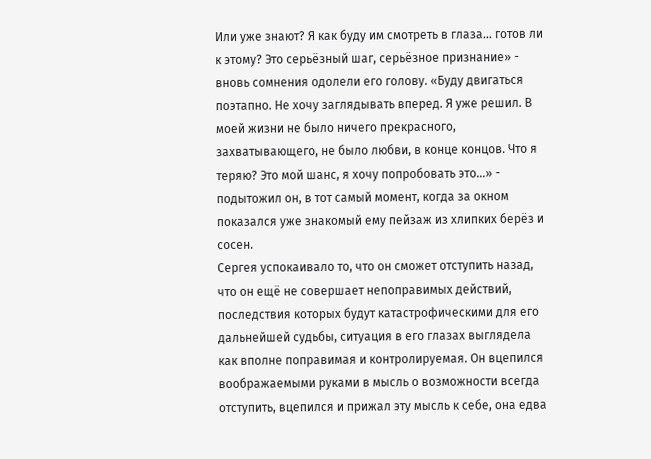Или уже знают? Я как буду им смотреть в глаза… готов ли к этому? Это серьёзный шаг, серьёзное признание» - вновь сомнения одолели его голову. «Буду двигаться поэтапно. Не хочу заглядывать вперед. Я уже решил. В моей жизни не было ничего прекрасного, захватывающего, не было любви, в конце концов. Что я теряю? Это мой шанс, я хочу попробовать это…» - подытожил он, в тот самый момент, когда за окном показался уже знакомый ему пейзаж из хлипких берёз и сосен.
Сергея успокаивало то, что он сможет отступить назад, что он ещё не совершает непоправимых действий, последствия которых будут катастрофическими для его дальнейшей судьбы, ситуация в его глазах выглядела как вполне поправимая и контролируемая. Он вцепился воображаемыми руками в мысль о возможности всегда отступить, вцепился и прижал эту мысль к себе, она едва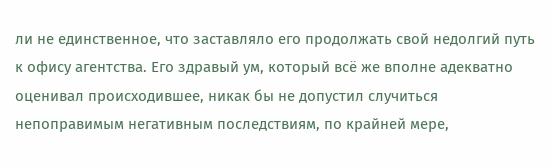ли не единственное, что заставляло его продолжать свой недолгий путь к офису агентства. Его здравый ум, который всё же вполне адекватно оценивал происходившее, никак бы не допустил случиться непоправимым негативным последствиям, по крайней мере,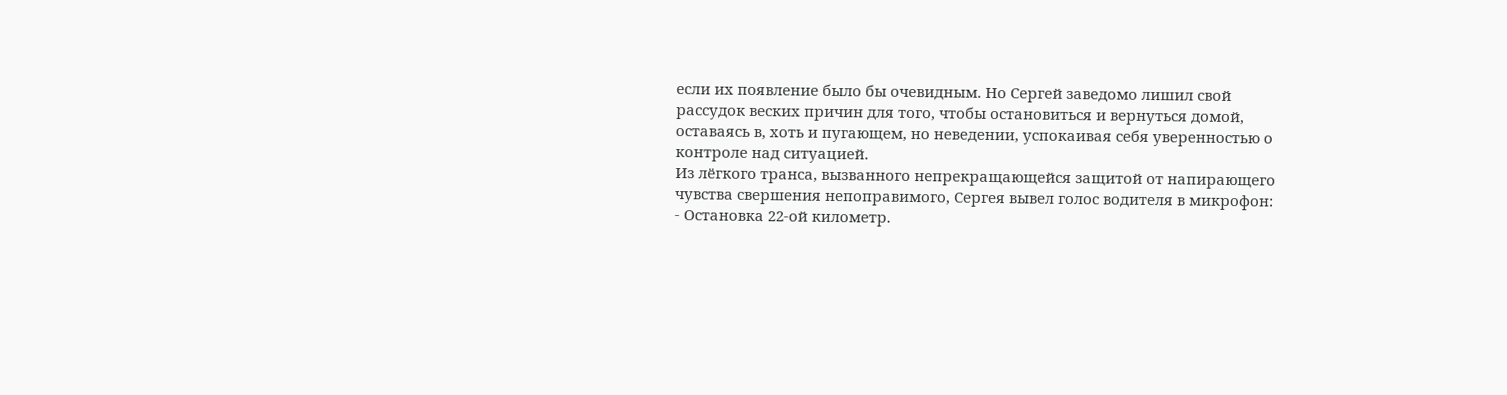если их появление было бы очевидным. Но Сергей заведомо лишил свой рассудок веских причин для того, чтобы остановиться и вернуться домой, оставаясь в, хоть и пугающем, но неведении, успокаивая себя уверенностью о контроле над ситуацией.
Из лёгкого транса, вызванного непрекращающейся защитой от напирающего чувства свершения непоправимого, Сергея вывел голос водителя в микрофон:
- Остановка 22-ой километр.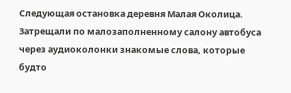Следующая остановка деревня Малая Околица.
Затрещали по малозаполненному салону автобуса через аудиоколонки знакомые слова, которые будто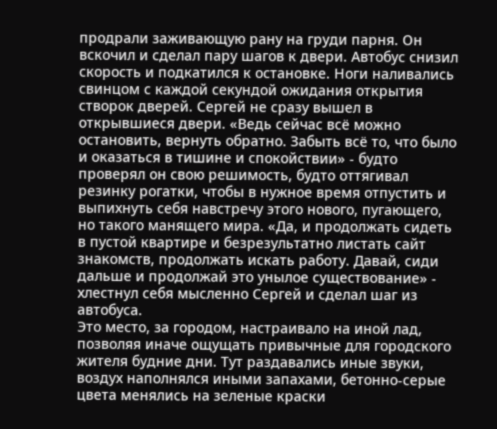продрали заживающую рану на груди парня. Он вскочил и сделал пару шагов к двери. Автобус снизил скорость и подкатился к остановке. Ноги наливались свинцом с каждой секундой ожидания открытия створок дверей. Сергей не сразу вышел в открывшиеся двери. «Ведь сейчас всё можно остановить, вернуть обратно. Забыть всё то, что было и оказаться в тишине и спокойствии» - будто проверял он свою решимость, будто оттягивал резинку рогатки, чтобы в нужное время отпустить и выпихнуть себя навстречу этого нового, пугающего, но такого манящего мира. «Да, и продолжать сидеть в пустой квартире и безрезультатно листать сайт знакомств, продолжать искать работу. Давай, сиди дальше и продолжай это унылое существование» - хлестнул себя мысленно Сергей и сделал шаг из автобуса.
Это место, за городом, настраивало на иной лад, позволяя иначе ощущать привычные для городского жителя будние дни. Тут раздавались иные звуки, воздух наполнялся иными запахами, бетонно-серые цвета менялись на зеленые краски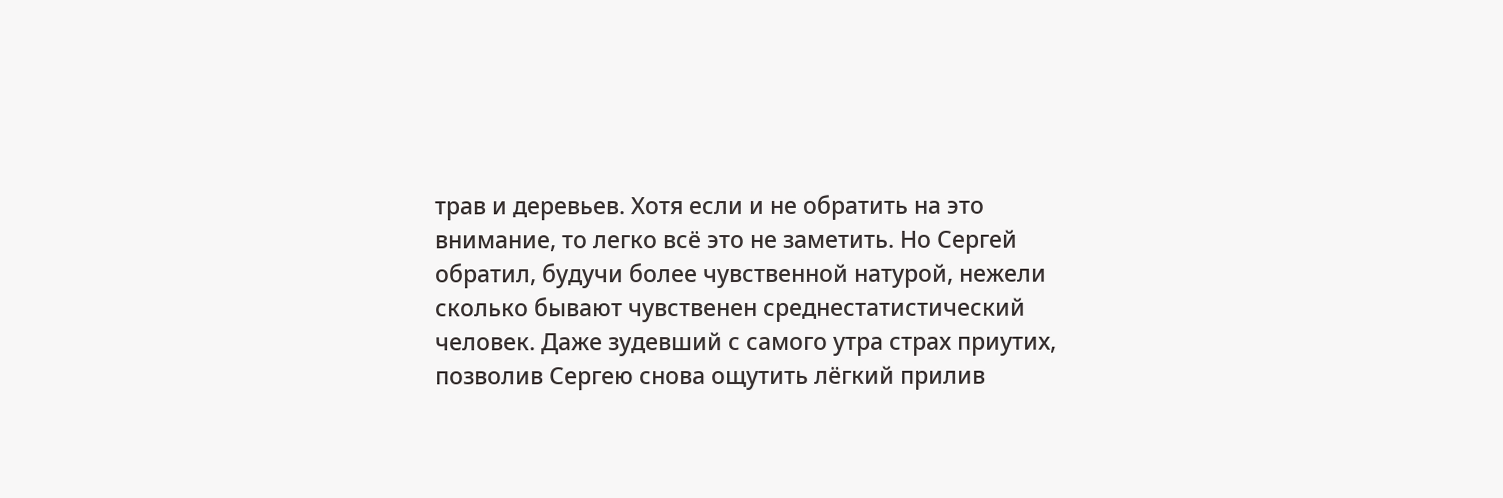трав и деревьев. Хотя если и не обратить на это внимание, то легко всё это не заметить. Но Сергей обратил, будучи более чувственной натурой, нежели сколько бывают чувственен среднестатистический человек. Даже зудевший с самого утра страх приутих, позволив Сергею снова ощутить лёгкий прилив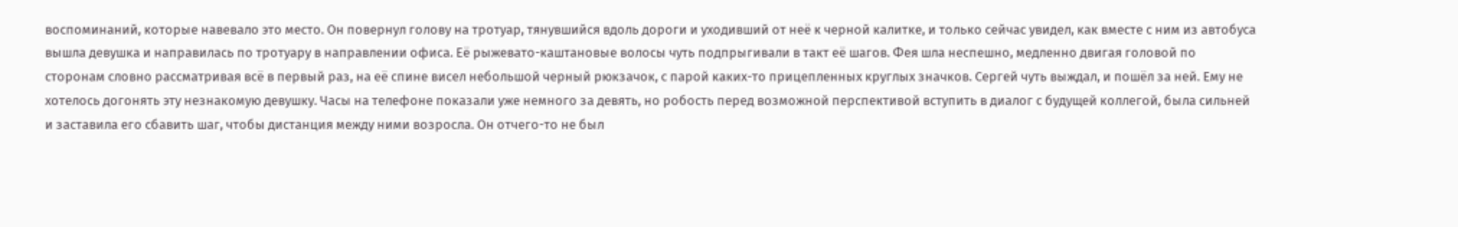воспоминаний, которые навевало это место. Он повернул голову на тротуар, тянувшийся вдоль дороги и уходивший от неё к черной калитке, и только сейчас увидел, как вместе с ним из автобуса вышла девушка и направилась по тротуару в направлении офиса. Её рыжевато-каштановые волосы чуть подпрыгивали в такт её шагов. Фея шла неспешно, медленно двигая головой по сторонам словно рассматривая всё в первый раз, на её спине висел небольшой черный рюкзачок, с парой каких-то прицепленных круглых значков. Сергей чуть выждал, и пошёл за ней. Ему не хотелось догонять эту незнакомую девушку. Часы на телефоне показали уже немного за девять, но робость перед возможной перспективой вступить в диалог с будущей коллегой, была сильней и заставила его сбавить шаг, чтобы дистанция между ними возросла. Он отчего-то не был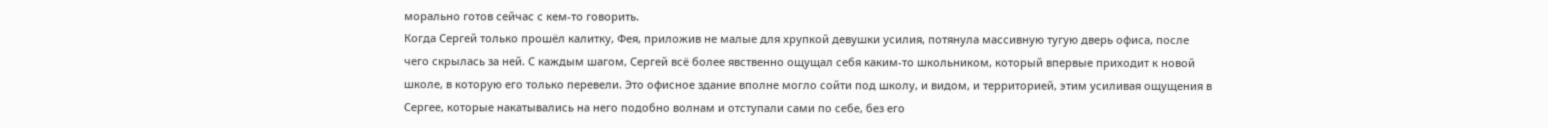морально готов сейчас с кем-то говорить.
Когда Сергей только прошёл калитку, Фея, приложив не малые для хрупкой девушки усилия, потянула массивную тугую дверь офиса, после чего скрылась за ней. С каждым шагом, Сергей всё более явственно ощущал себя каким-то школьником, который впервые приходит к новой школе, в которую его только перевели. Это офисное здание вполне могло сойти под школу, и видом, и территорией, этим усиливая ощущения в Сергее, которые накатывались на него подобно волнам и отступали сами по себе, без его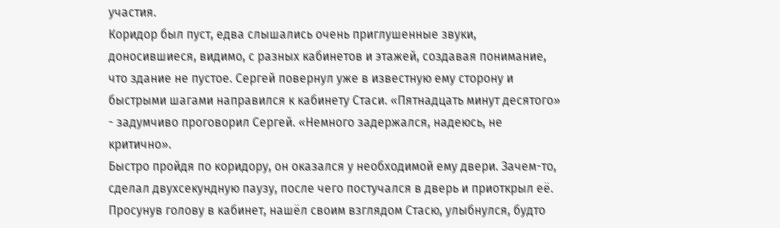участия.
Коридор был пуст, едва слышались очень приглушенные звуки, доносившиеся, видимо, с разных кабинетов и этажей, создавая понимание, что здание не пустое. Сергей повернул уже в известную ему сторону и быстрыми шагами направился к кабинету Стаси. «Пятнадцать минут десятого» - задумчиво проговорил Сергей. «Немного задержался, надеюсь, не критично».
Быстро пройдя по коридору, он оказался у необходимой ему двери. Зачем-то, сделал двухсекундную паузу, после чего постучался в дверь и приоткрыл её. Просунув голову в кабинет, нашёл своим взглядом Стасю, улыбнулся, будто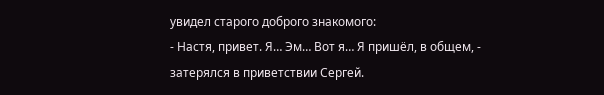увидел старого доброго знакомого:
- Настя, привет. Я… Эм… Вот я… Я пришёл, в общем, - затерялся в приветствии Сергей.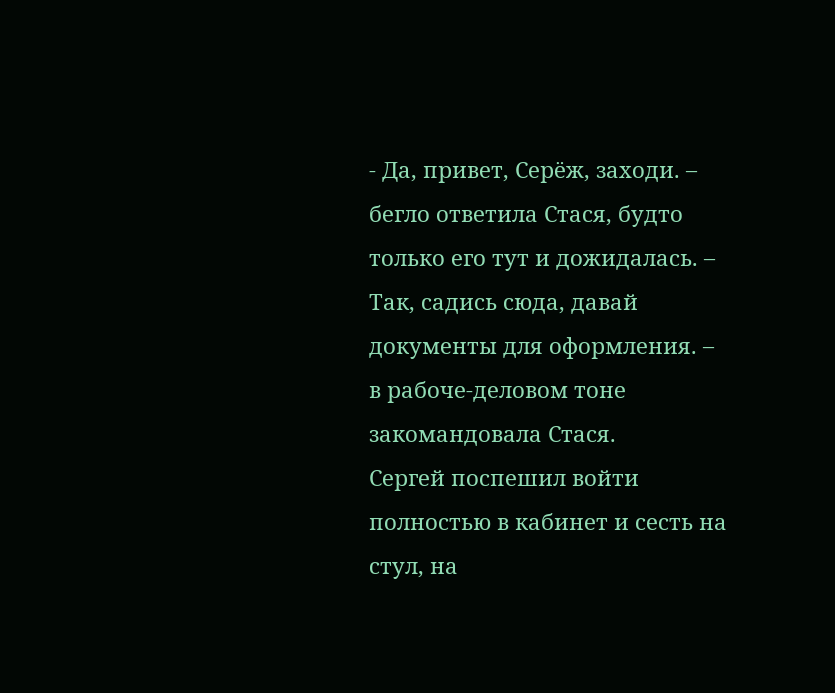- Да, привет, Серёж, заходи. – бегло ответила Стася, будто только его тут и дожидалась. – Так, садись сюда, давай документы для оформления. – в рабоче-деловом тоне закомандовала Стася.
Сергей поспешил войти полностью в кабинет и сесть на стул, на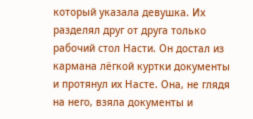который указала девушка. Их разделял друг от друга только рабочий стол Насти. Он достал из кармана лёгкой куртки документы и протянул их Насте. Она, не глядя на него, взяла документы и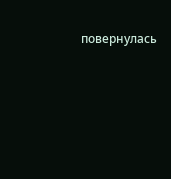повернулась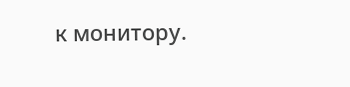к монитору.